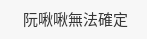阮啾啾無法確定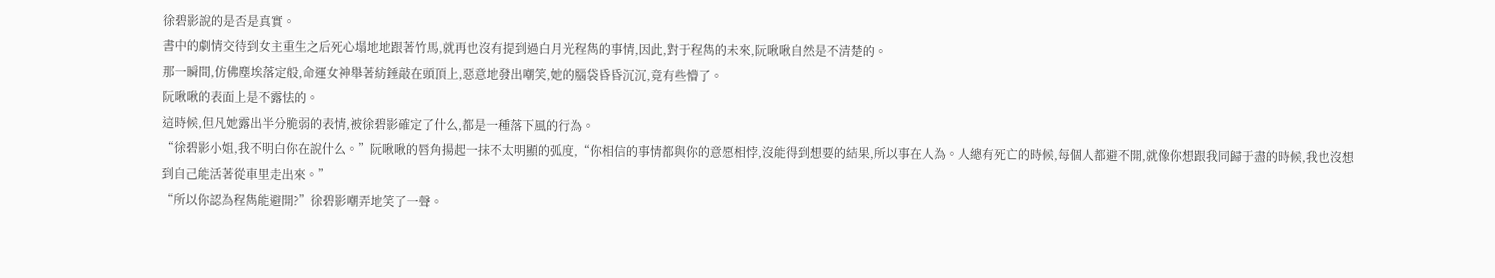徐碧影說的是否是真實。
書中的劇情交待到女主重生之后死心塌地地跟著竹馬,就再也沒有提到過白月光程雋的事情,因此,對于程雋的未來,阮啾啾自然是不清楚的。
那一瞬間,仿佛塵埃落定般,命運女神舉著紡錘敲在頭頂上,惡意地發出嘲笑,她的腦袋昏昏沉沉,竟有些懵了。
阮啾啾的表面上是不露怯的。
這時候,但凡她露出半分脆弱的表情,被徐碧影確定了什么,都是一種落下風的行為。
“徐碧影小姐,我不明白你在說什么。”阮啾啾的唇角揚起一抹不太明顯的弧度,“你相信的事情都與你的意愿相悖,沒能得到想要的結果,所以事在人為。人總有死亡的時候,每個人都避不開,就像你想跟我同歸于盡的時候,我也沒想到自己能活著從車里走出來。”
“所以你認為程雋能避開?”徐碧影嘲弄地笑了一聲。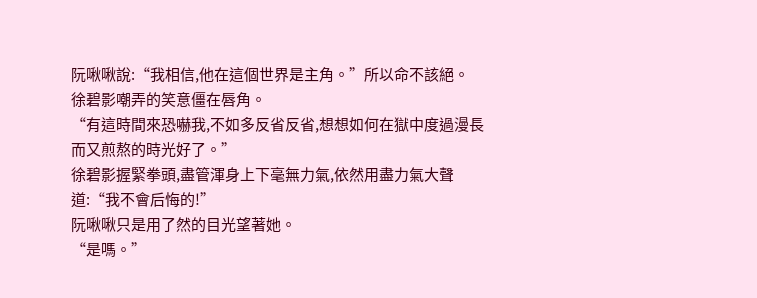阮啾啾說:“我相信,他在這個世界是主角。”所以命不該絕。
徐碧影嘲弄的笑意僵在唇角。
“有這時間來恐嚇我,不如多反省反省,想想如何在獄中度過漫長而又煎熬的時光好了。”
徐碧影握緊拳頭,盡管渾身上下毫無力氣,依然用盡力氣大聲道:“我不會后悔的!”
阮啾啾只是用了然的目光望著她。
“是嗎。”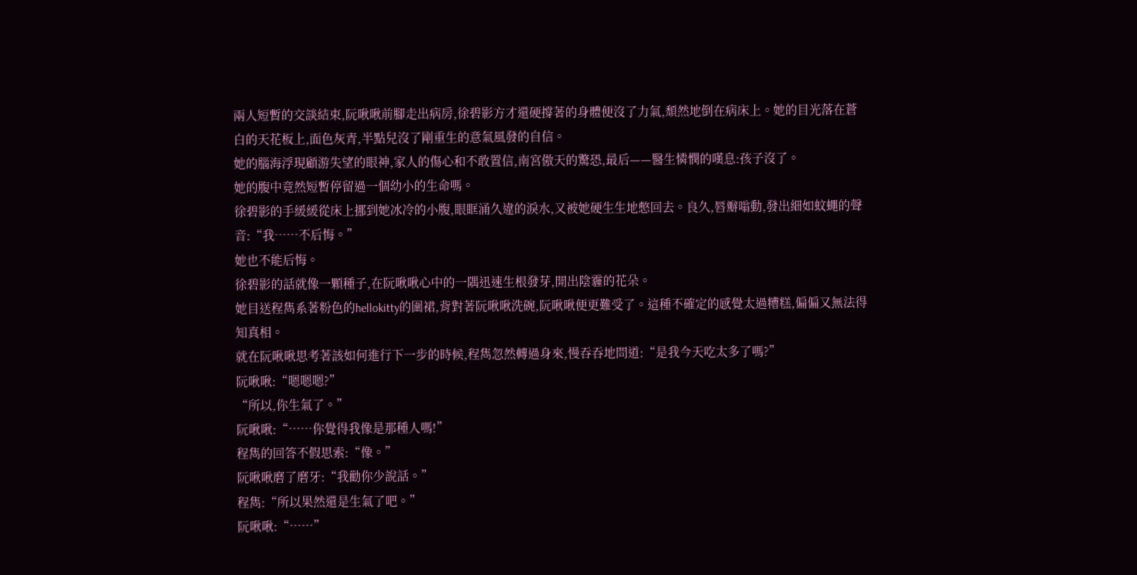兩人短暫的交談結束,阮啾啾前腳走出病房,徐碧影方才還硬撐著的身體便沒了力氣,頹然地倒在病床上。她的目光落在蒼白的天花板上,面色灰青,半點兒沒了剛重生的意氣風發的自信。
她的腦海浮現顧游失望的眼神,家人的傷心和不敢置信,南宮傲天的驚恐,最后——醫生憐憫的嘆息:孩子沒了。
她的腹中竟然短暫停留過一個幼小的生命嗎。
徐碧影的手緩緩從床上挪到她冰冷的小腹,眼眶涌久違的淚水,又被她硬生生地憋回去。良久,唇瓣嗡動,發出細如蚊蠅的聲音:“我……不后悔。”
她也不能后悔。
徐碧影的話就像一顆種子,在阮啾啾心中的一隅迅速生根發芽,開出陰霾的花朵。
她目送程雋系著粉色的hellokitty的圍裙,背對著阮啾啾洗碗,阮啾啾便更難受了。這種不確定的感覺太過糟糕,偏偏又無法得知真相。
就在阮啾啾思考著該如何進行下一步的時候,程雋忽然轉過身來,慢吞吞地問道:“是我今天吃太多了嗎?”
阮啾啾:“嗯嗯嗯?”
“所以,你生氣了。”
阮啾啾:“……你覺得我像是那種人嗎!”
程雋的回答不假思索:“像。”
阮啾啾磨了磨牙:“我勸你少說話。”
程雋:“所以果然還是生氣了吧。”
阮啾啾:“……”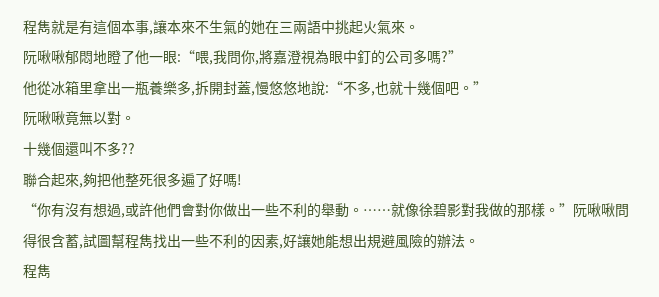程雋就是有這個本事,讓本來不生氣的她在三兩語中挑起火氣來。
阮啾啾郁悶地瞪了他一眼:“喂,我問你,將嘉澄視為眼中釘的公司多嗎?”
他從冰箱里拿出一瓶養樂多,拆開封蓋,慢悠悠地說:“不多,也就十幾個吧。”
阮啾啾竟無以對。
十幾個還叫不多??
聯合起來,夠把他整死很多遍了好嗎!
“你有沒有想過,或許他們會對你做出一些不利的舉動。……就像徐碧影對我做的那樣。”阮啾啾問得很含蓄,試圖幫程雋找出一些不利的因素,好讓她能想出規避風險的辦法。
程雋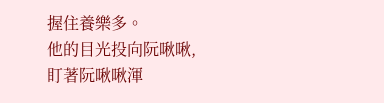握住養樂多。
他的目光投向阮啾啾,盯著阮啾啾渾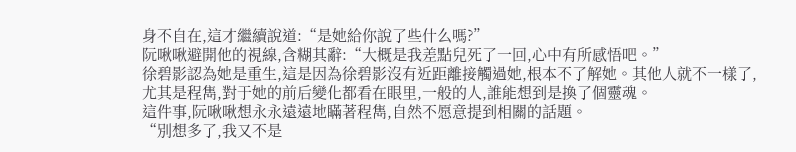身不自在,這才繼續說道:“是她給你說了些什么嗎?”
阮啾啾避開他的視線,含糊其辭:“大概是我差點兒死了一回,心中有所感悟吧。”
徐碧影認為她是重生,這是因為徐碧影沒有近距離接觸過她,根本不了解她。其他人就不一樣了,尤其是程雋,對于她的前后變化都看在眼里,一般的人,誰能想到是換了個靈魂。
這件事,阮啾啾想永永遠遠地瞞著程雋,自然不愿意提到相關的話題。
“別想多了,我又不是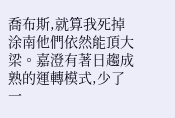喬布斯,就算我死掉涂南他們依然能頂大梁。嘉澄有著日趨成熟的運轉模式,少了一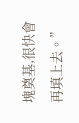塊奠基,很快會再填上去。”